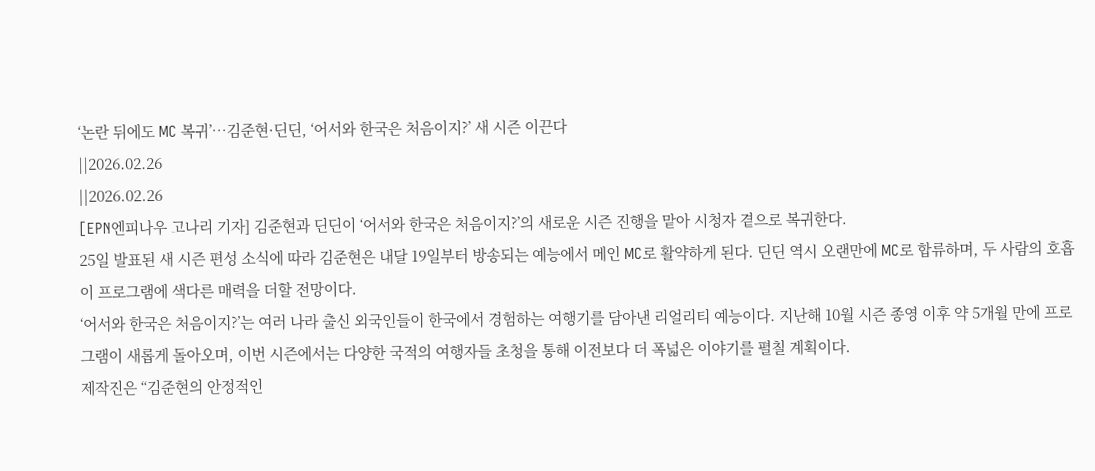‘논란 뒤에도 MC 복귀’…김준현·딘딘, ‘어서와 한국은 처음이지?’ 새 시즌 이끈다
||2026.02.26
||2026.02.26
[EPN엔피나우 고나리 기자] 김준현과 딘딘이 ‘어서와 한국은 처음이지?’의 새로운 시즌 진행을 맡아 시청자 곁으로 복귀한다.
25일 발표된 새 시즌 편성 소식에 따라 김준현은 내달 19일부터 방송되는 예능에서 메인 MC로 활약하게 된다. 딘딘 역시 오랜만에 MC로 합류하며, 두 사람의 호흡이 프로그램에 색다른 매력을 더할 전망이다.
‘어서와 한국은 처음이지?’는 여러 나라 출신 외국인들이 한국에서 경험하는 여행기를 담아낸 리얼리티 예능이다. 지난해 10월 시즌 종영 이후 약 5개월 만에 프로그램이 새롭게 돌아오며, 이번 시즌에서는 다양한 국적의 여행자들 초청을 통해 이전보다 더 폭넓은 이야기를 펼칠 계획이다.
제작진은 “김준현의 안정적인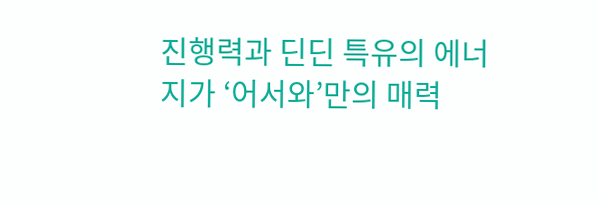진행력과 딘딘 특유의 에너지가 ‘어서와’만의 매력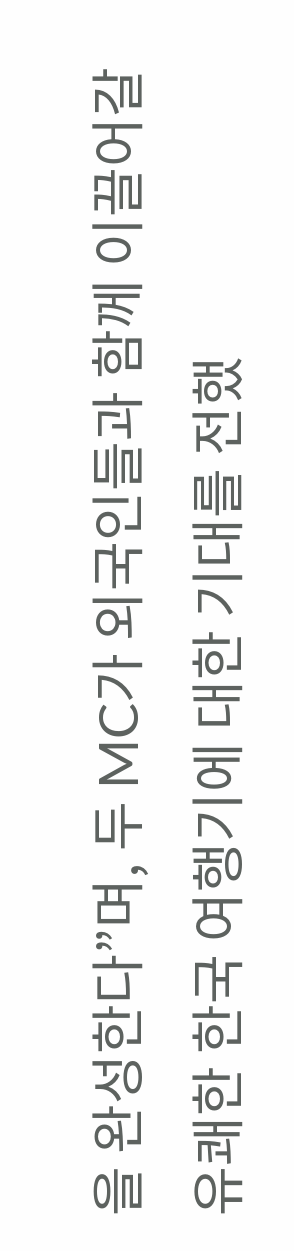을 완성한다”며, 두 MC가 외국인들과 함께 이끌어갈 유쾌한 한국 여행기에 대한 기대를 전했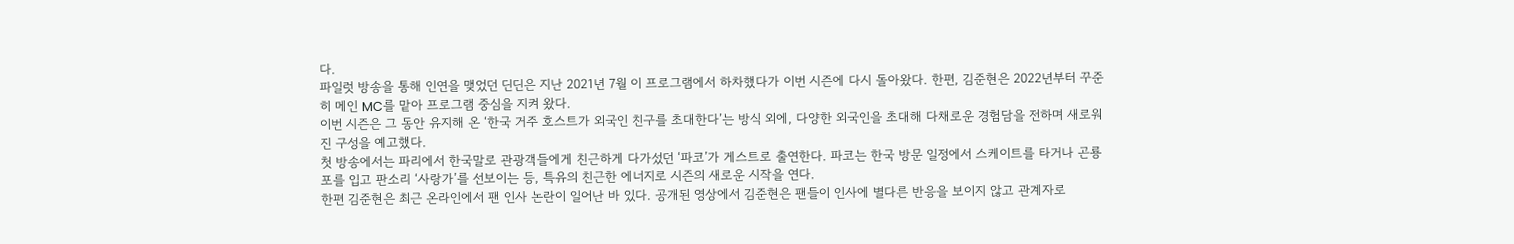다.
파일럿 방송을 통해 인연을 맺었던 딘딘은 지난 2021년 7월 이 프로그램에서 하차했다가 이번 시즌에 다시 돌아왔다. 한편, 김준현은 2022년부터 꾸준히 메인 MC를 맡아 프로그램 중심을 지켜 왔다.
이번 시즌은 그 동안 유지해 온 ‘한국 거주 호스트가 외국인 친구를 초대한다’는 방식 외에, 다양한 외국인을 초대해 다채로운 경험담을 전하며 새로워진 구성을 예고했다.
첫 방송에서는 파리에서 한국말로 관광객들에게 친근하게 다가섰던 ‘파코’가 게스트로 출연한다. 파코는 한국 방문 일정에서 스케이트를 타거나 곤룡포를 입고 판소리 ‘사랑가’를 선보이는 등, 특유의 친근한 에너지로 시즌의 새로운 시작을 연다.
한편 김준현은 최근 온라인에서 팬 인사 논란이 일어난 바 있다. 공개된 영상에서 김준현은 팬들이 인사에 별다른 반응을 보이지 않고 관계자로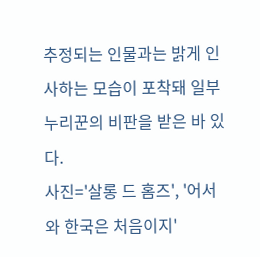추정되는 인물과는 밝게 인사하는 모습이 포착돼 일부 누리꾼의 비판을 받은 바 있다.
사진='살롱 드 홈즈', '어서와 한국은 처음이지'